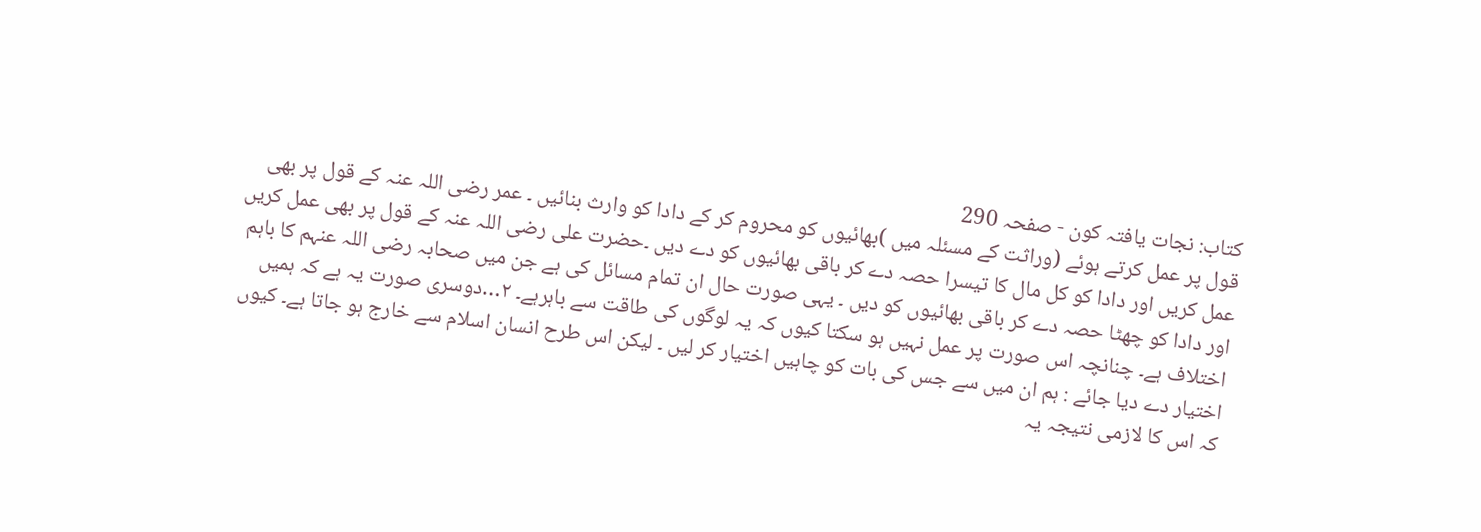کتاب: نجات یافتہ کون - صفحہ 290
قول پر عمل کرتے ہوئے (وراثت کے مسئلہ میں )بھائیوں کو محروم کر کے دادا کو وارث بنائیں ۔ عمر رضی اللہ عنہ کے قول پر بھی عمل کریں اور دادا کو کل مال کا تیسرا حصہ دے کر باقی بھائیوں کو دے دیں ۔حضرت علی رضی اللہ عنہ کے قول پر بھی عمل کریں اور دادا کو چھٹا حصہ دے کر باقی بھائیوں کو دیں ۔ یہی صورت حال ان تمام مسائل کی ہے جن میں صحابہ رضی اللہ عنہم کا باہم اختلاف ہے۔ چنانچہ اس صورت پر عمل نہیں ہو سکتا کیوں کہ یہ لوگوں کی طاقت سے باہرہے۔ ۲…دوسری صورت یہ ہے کہ ہمیں اختیار دے دیا جائے : ہم ان میں سے جس کی بات کو چاہیں اختیار کر لیں ۔ لیکن اس طرح انسان اسلام سے خارج ہو جاتا ہے۔ کیوں کہ اس کا لازمی نتیجہ یہ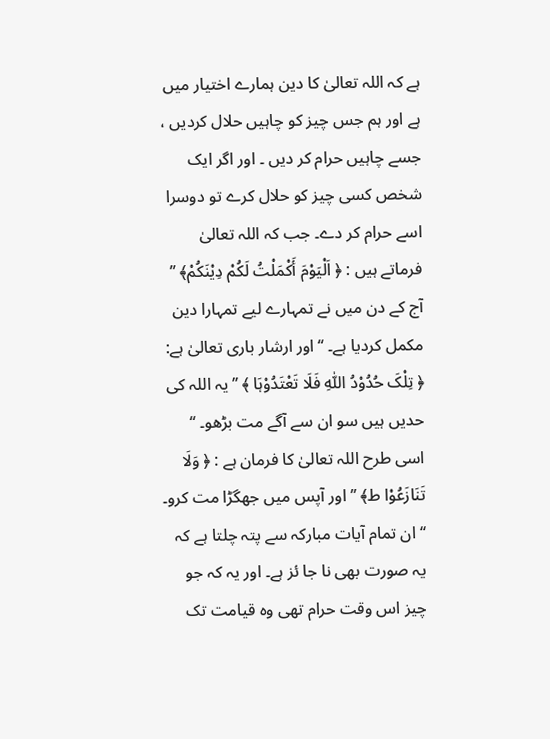ہے کہ اللہ تعالیٰ کا دین ہمارے اختیار میں ہے اور ہم جس چیز کو چاہیں حلال کردیں ، جسے چاہیں حرام کر دیں ۔ اور اگر ایک شخص کسی چیز کو حلال کرے تو دوسرا اسے حرام کر دے۔ جب کہ اللہ تعالیٰ فرماتے ہیں : ﴿ اَلْیَوْمَ أَکْمَلْتُ لَکُمْ دِیْنَکُمْ﴾ ’’ آج کے دن میں نے تمہارے لیے تمہارا دین مکمل کردیا ہے۔ ‘‘ اور ارشار باری تعالیٰ ہے: ﴿ تِلْکَ حُدُوْدُ اللّٰہِ فَلَا تَعْتَدُوْہَا ﴾ ’’ یہ اللہ کی حدیں ہیں سو ان سے آگے مت بڑھو۔ ‘‘ اسی طرح اللہ تعالیٰ کا فرمان ہے : ﴿ وَلَا تَنَازَعُوْا ط﴾ ’’ اور آپس میں جھگڑا مت کرو۔ ‘‘ ان تمام آیات مبارکہ سے پتہ چلتا ہے کہ یہ صورت بھی نا جا ئز ہے۔ اور یہ کہ جو چیز اس وقت حرام تھی وہ قیامت تک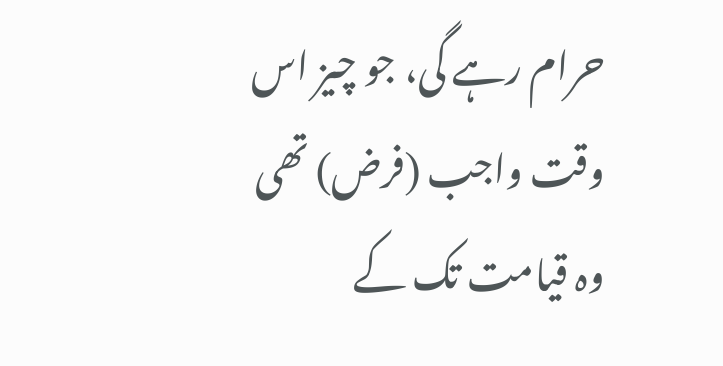حرام رہے گی، جو چیز اس وقت واجب (فرض) تھی وہ قیامت تک کے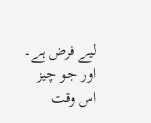لیے فرض ہے۔ اور جو چیز اس وقت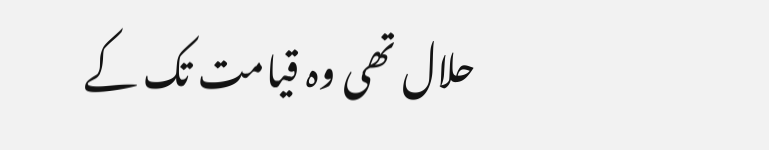حلال تھی وہ قیامت تک کے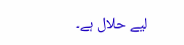لیے حلال ہے۔